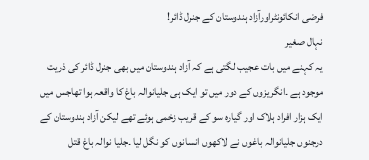فرضی انکائونٹراورآزاد ہندوستان کے جنرل ڈائر!
نہال صغیر
یہ کہنے میں بات عجیب لگتی ہے کہ آزاد ہندوستان میں بھی جنرل ڈائر کی ذریت موجود ہے ۔انگریزوں کے دور میں تو ایک ہی جلیانوالہ باغ کا واقعہ ہوا تھاجس میں ایک ہزار افراد ہلاک اور گیارہ سو کے قریب زخمی ہوئے تھے لیکن آزاد ہندوستان کے درجنوں جلیانوالہ باغوں نے لاکھوں انسانوں کو نگل لیا ۔جلیا نوالہ باغ قتل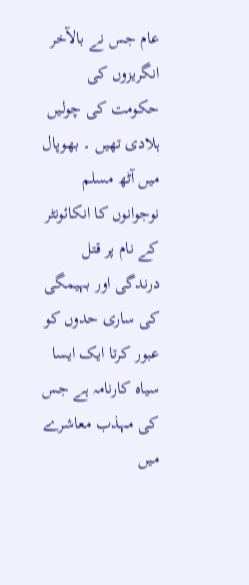عام جس نے بالآخر انگریزوں کی حکومت کی چولیں ہلادی تھیں ۔ بھوپال میں آٹھ مسلم نوجوانوں کا انکائونٹر کے نام پر قتل درندگی اور بہیمگی کی ساری حدوں کو عبور کرتا ایک ایسا سیاہ کارنامہ ہے جس کی مہذب معاشرے میں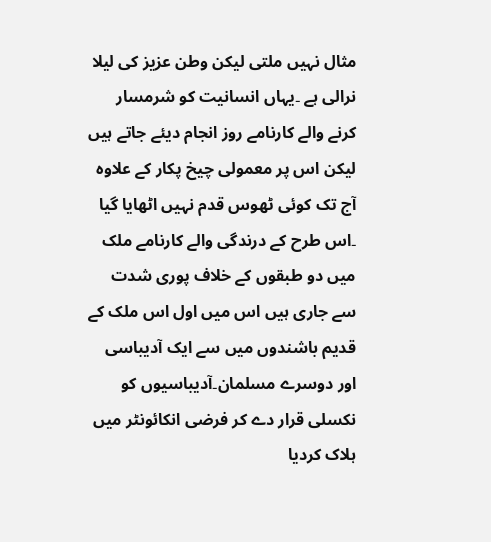مثال نہیں ملتی لیکن وطن عزیز کی لیلا نرالی ہے ۔یہاں انسانیت کو شرمسار کرنے والے کارنامے روز انجام دیئے جاتے ہیں لیکن اس پر معمولی چیخ پکار کے علاوہ آج تک کوئی ٹھوس قدم نہیں اٹھایا گیا ۔اس طرح کے درندگی والے کارنامے ملک میں دو طبقوں کے خلاف پوری شدت سے جاری ہیں اس میں اول اس ملک کے قدیم باشندوں میں سے ایک آدیباسی اور دوسرے مسلمان۔آدیباسیوں کو نکسلی قرار دے کر فرضی انکائونٹر میں ہلاک کردیا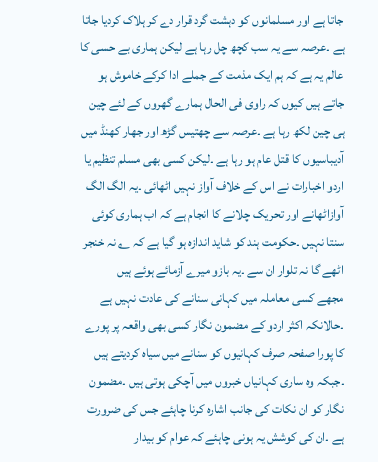جاتا ہے اور مسلمانوں کو دہشت گرد قرار دے کر ہلاک کردیا جاتا ہے ۔عرصہ سے یہ سب کچھ چل رہا ہے لیکن ہماری بے حسی کا عالم یہ ہے کہ ہم ایک مذمت کے جملے ادا کرکے خاموش ہو جاتے ہیں کیوں کہ راوی فی الحال ہمارے گھروں کے لئے چین ہی چین لکھ رہا ہے ۔عرصہ سے چھتیس گڑھ اور جھار کھنڈ میں آدیباسیوں کا قتل عام ہو رہا ہے ۔لیکن کسی بھی مسلم تنظیم یا اردو اخبارات نے اس کے خلاف آواز نہیں اٹھائی ۔یہ الگ الگ آوازاٹھانے اور تحریک چلانے کا انجام ہے کہ اب ہماری کوئی سنتا نہیں ۔حکومت ہند کو شاید اندازہ ہو گیا ہے کہ ؎ نہ خنجر اٹھے گا نہ تلوار ان سے ۔یہ بازو میرے آزمائے ہوئے ہیں
مجھے کسی معاملہ میں کہانی سنانے کی عادت نہیں ہے ۔حالانکہ اکثر اردو کے مضمون نگار کسی بھی واقعہ پر پورے کا پورا صفحہ صرف کہانیوں کو سنانے میں سیاہ کردیتے ہیں ۔جبکہ وہ ساری کہانیاں خبروں میں آچکی ہوتی ہیں ۔مضمون نگار کو ان نکات کی جانب اشارہ کرنا چاہئے جس کی ضرورت ہے ۔ان کی کوشش یہ ہونی چاہئے کہ عوام کو بیدار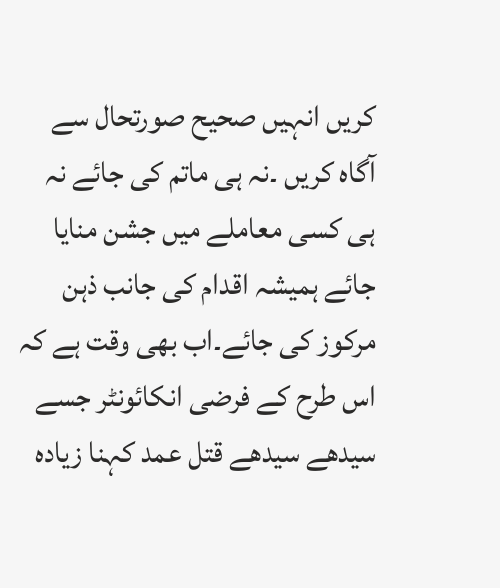کریں انہیں صحیح صورتحال سے آگاہ کریں ۔نہ ہی ماتم کی جائے نہ ہی کسی معاملے میں جشن منایا جائے ہمیشہ اقدام کی جانب ذہن مرکوز کی جائے۔اب بھی وقت ہے کہ اس طرح کے فرضی انکائونٹر جسے سیدھے سیدھے قتل عمد کہنا زیادہ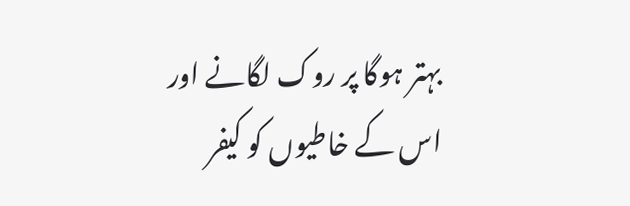بہتر ہوگا پر روک لگانے اور اس کے خاطیوں کو کیفر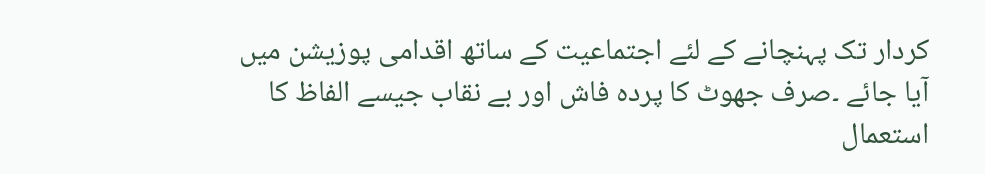کردار تک پہنچانے کے لئے اجتماعیت کے ساتھ اقدامی پوزیشن میں آیا جائے ۔صرف جھوٹ کا پردہ فاش اور بے نقاب جیسے الفاظ کا استعمال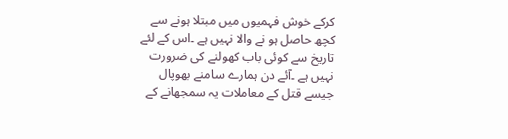کرکے خوش فہمیوں میں مبتلا ہونے سے کچھ حاصل ہو نے والا نہیں ہے ۔اس کے لئے تاریخ سے کوئی باب کھولنے کی ضرورت نہیں ہے ۔آئے دن ہمارے سامنے بھوپال جیسے قتل کے معاملات یہ سمجھانے کے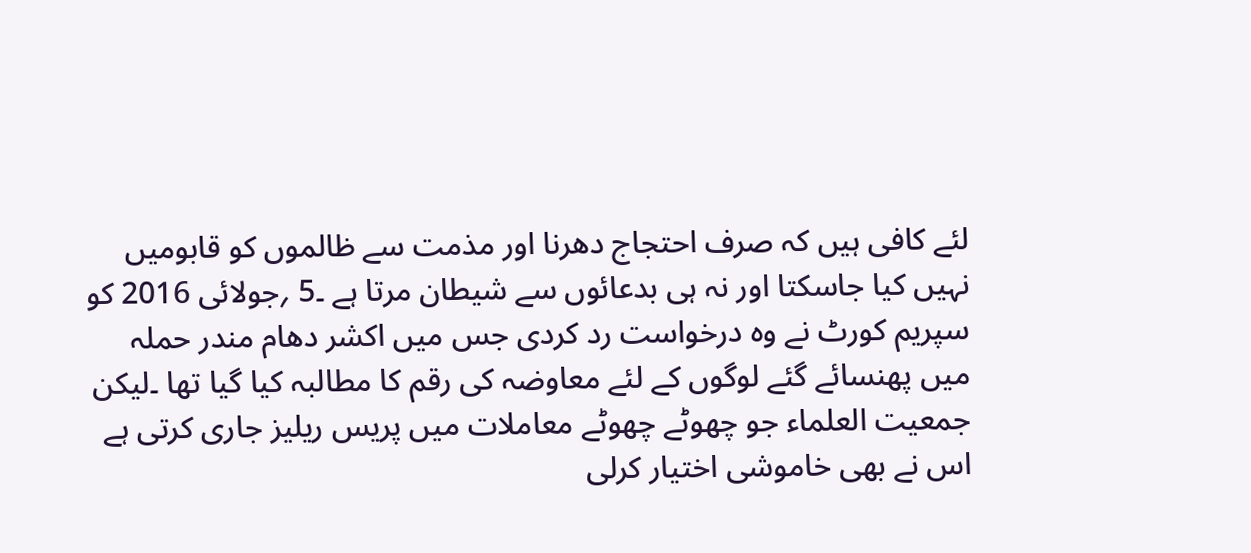لئے کافی ہیں کہ صرف احتجاج دھرنا اور مذمت سے ظالموں کو قابومیں نہیں کیا جاسکتا اور نہ ہی بدعائوں سے شیطان مرتا ہے ۔5 ؍جولائی 2016 کو سپریم کورٹ نے وہ درخواست رد کردی جس میں اکشر دھام مندر حملہ میں پھنسائے گئے لوگوں کے لئے معاوضہ کی رقم کا مطالبہ کیا گیا تھا ۔لیکن جمعیت العلماء جو چھوٹے چھوٹے معاملات میں پریس ریلیز جاری کرتی ہے اس نے بھی خاموشی اختیار کرلی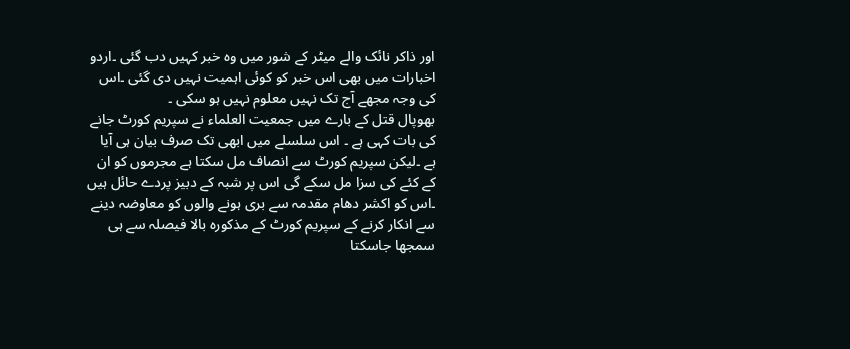اور ذاکر نائک والے میٹر کے شور میں وہ خبر کہیں دب گئی ۔اردو اخبارات میں بھی اس خبر کو کوئی اہمیت نہیں دی گئی ۔اس کی وجہ مجھے آج تک نہیں معلوم نہیں ہو سکی ۔
بھوپال قتل کے بارے میں جمعیت العلماء نے سپریم کورٹ جانے کی بات کہی ہے ۔ اس سلسلے میں ابھی تک صرف بیان ہی آیا ہے ۔لیکن سپریم کورٹ سے انصاف مل سکتا ہے مجرموں کو ان کے کئے کی سزا مل سکے گی اس پر شبہ کے دبیز پردے حائل ہیں ۔اس کو اکشر دھام مقدمہ سے بری ہونے والوں کو معاوضہ دینے سے انکار کرنے کے سپریم کورٹ کے مذکورہ بالا فیصلہ سے ہی سمجھا جاسکتا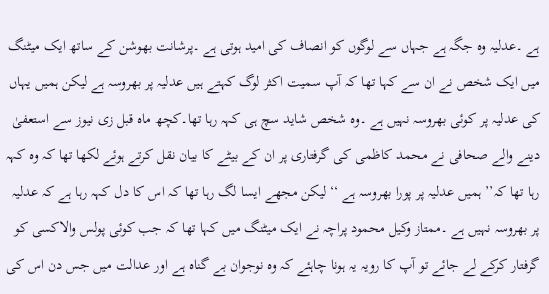ہے ۔عدلیہ وہ جگہ ہے جہاں سے لوگوں کو انصاف کی امید ہوتی ہے ۔پرشانت بھوشن کے ساتھ ایک میٹنگ میں ایک شخص نے ان سے کہا تھا کہ آپ سمیت اکثر لوگ کہتے ہیں عدلیہ پر بھروسہ ہے لیکن ہمیں یہاں کی عدلیہ پر کوئی بھروسہ نہیں ہے ۔وہ شخص شاید سچ ہی کہہ رہا تھا۔کچھ ماہ قبل زی نیوز سے استعفیٰ دینے والے صحافی نے محمد کاظمی کی گرفتاری پر ان کے بیٹے کا بیان نقل کرتے ہوئے لکھا تھا کہ وہ کہہ رہا تھا کہ’’ ہمیں عدلیہ پر پورا بھروسہ ہے ‘‘لیکن مجھے ایسا لگ رہا تھا کہ اس کا دل کہہ رہا ہے کہ عدلیہ پر بھروسہ نہیں ہے ۔ممتاز وکیل محمود پراچہ نے ایک میٹنگ میں کہا تھا کہ جب کوئی پولس والاکسی کو گرفتار کرکے لے جائے تو آپ کا رویہ یہ ہونا چاہئے کہ وہ نوجوان بے گناہ ہے اور عدالت میں جس دن اس کی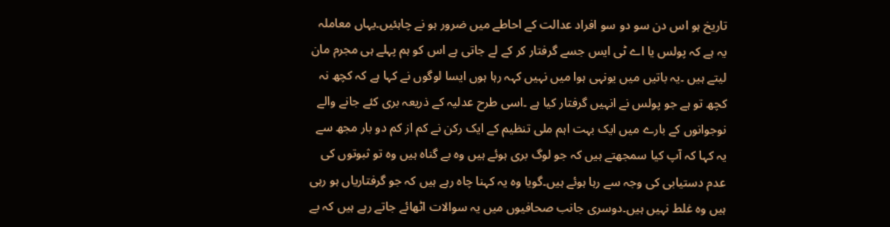تاریخ ہو اس دن سو دو سو افراد عدالت کے احاطے میں ضرور ہو نے چاہئیں۔یہاں معاملہ یہ ہے کہ پولس یا اے ٹی ایس جسے گرفتار کر کے لے جاتی ہے اس کو ہم پہلے ہی مجرم مان لیتے ہیں ۔یہ باتیں میں یونہی ہوا میں نہیں کہہ رہا ہوں ایسا لوگوں نے کہا ہے کہ کچھ نہ کچھ تو ہے جو پولس نے انہیں گرفتار کیا ہے ۔اسی طرح عدلیہ کے ذریعہ بری کئے جانے والے نوجوانوں کے بارے میں ایک بہت اہم ملی تنظیم کے ایک رکن نے کم از کم دو بار مجھ سے یہ کہا کہ آپ کیا سمجھتے ہیں کہ جو لوگ بری ہوئے ہیں وہ بے گناہ ہیں وہ تو ثبوتوں کی عدم دستیابی کی وجہ سے رہا ہوئے ہیں۔گویا وہ یہ کہنا چاہ رہے ہیں کہ جو گرفتاریاں ہو رہی ہیں وہ غلط نہیں ہیں۔دوسری جانب صحافیوں میں یہ سوالات اٹھائے جاتے رہے ہیں کہ بے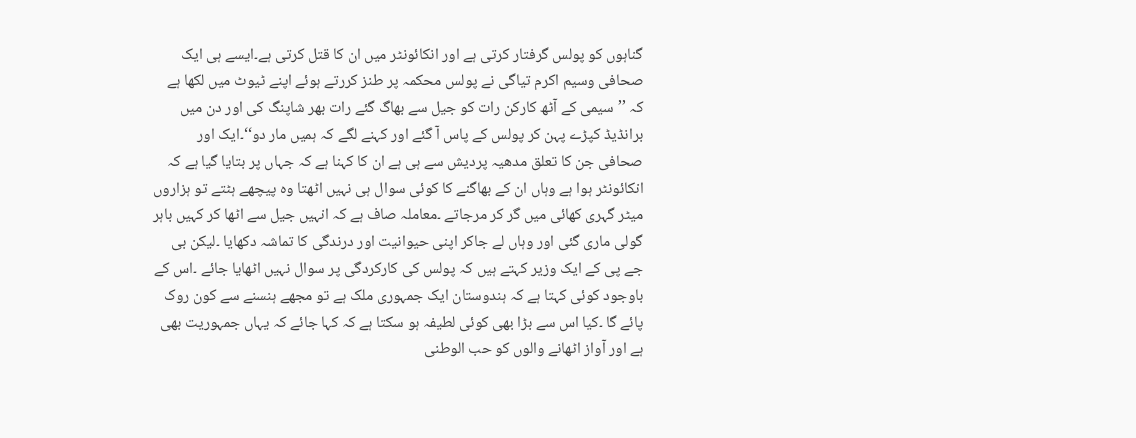گناہوں کو پولس گرفتار کرتی ہے اور انکائونٹر میں ان کا قتل کرتی ہے۔ایسے ہی ایک صحافی وسیم اکرم تیاگی نے پولس محکمہ پر طنز کررتے ہوئے اپنے ٹیوٹ میں لکھا ہے کہ ’’سیمی کے آٹھ کارکن رات کو جیل سے بھاگ گئے رات بھر شاپنگ کی اور دن میں برانڈیڈ کپڑے پہن کر پولس کے پاس آ گئے اور کہنے لگے کہ ہمیں مار دو‘‘۔ایک اور صحافی جن کا تعلق مدھیہ پردیش سے ہی ہے ان کا کہنا ہے کہ جہاں پر بتایا گیا ہے کہ انکائونٹر ہوا ہے وہاں ان کے بھاگنے کا کوئی سوال ہی نہیں اٹھتا وہ پیچھے ہٹتے تو ہزاروں میٹر گہری کھائی میں گر کر مرجاتے ۔معاملہ صاف ہے کہ انہیں جیل سے اٹھا کر کہیں باہر گولی ماری گئی اور وہاں لے جاکر اپنی حیوانیت اور درندگی کا تماشہ دکھایا ۔لیکن بی جے پی کے ایک وزیر کہتے ہیں کہ پولس کی کارکردگی پر سوال نہیں اٹھایا جائے ۔اس کے باوجود کوئی کہتا ہے کہ ہندوستان ایک جمہوری ملک ہے تو مجھے ہنسنے سے کون روک پائے گا ۔کیا اس سے بڑا بھی کوئی لطیفہ ہو سکتا ہے کہ کہا جائے کہ یہاں جمہوریت بھی ہے اور آواز اٹھانے والوں کو حب الوطنی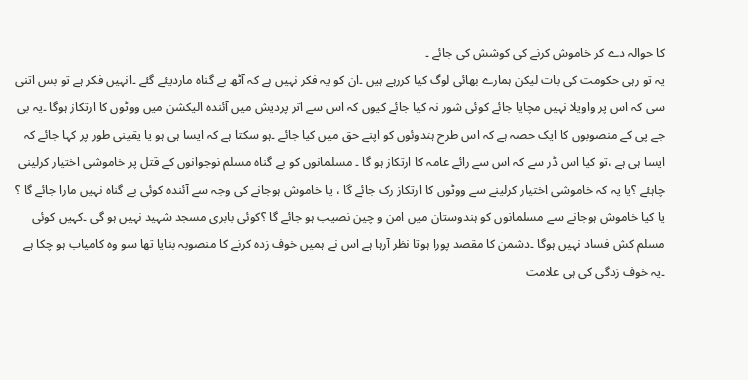کا حوالہ دے کر خاموش کرنے کی کوشش کی جائے ۔
یہ تو رہی حکومت کی بات لیکن ہمارے بھائی لوگ کیا کررہے ہیں ۔ان کو یہ فکر نہیں ہے کہ آٹھ بے گناہ ماردیئے گئے ۔انہیں فکر ہے تو بس اتنی سی کہ اس پر واویلا نہیں مچایا جائے کوئی شور نہ کیا جائے کیوں کہ اس سے اتر پردیش میں آئندہ الیکشن میں ووٹوں کا ارتکاز ہوگا ۔یہ بی جے پی کے منصوبوں کا ایک حصہ ہے کہ اس طرح ہندوئوں کو اپنے حق میں کیا جائے ۔ہو سکتا ہے کہ ایسا ہی ہو یا یقینی طور پر کہا جائے کہ ایسا ہی ہے ،تو کیا اس ڈر سے کہ اس سے رائے عامہ کا ارتکاز ہو گا ۔ مسلمانوں کو بے گناہ مسلم نوجوانوں کے قتل پر خاموشی اختیار کرلینی چاہئے ؟یا یہ کہ خاموشی اختیار کرلینے سے ووٹوں کا ارتکاز رک جائے گا ، یا خاموش ہوجانے کی وجہ سے آئندہ کوئی بے گناہ نہیں مارا جائے گا ؟ یا کیا خاموش ہوجانے سے مسلمانوں کو ہندوستان میں امن و چین نصیب ہو جائے گا ؟کوئی بابری مسجد شہید نہیں ہو گی ۔کہیں کوئی مسلم کش فساد نہیں ہوگا ۔دشمن کا مقصد پورا ہوتا نظر آرہا ہے اس نے ہمیں خوف زدہ کرنے کا منصوبہ بنایا تھا سو وہ کامیاب ہو چکا ہے ۔یہ خوف زدگی کی ہی علامت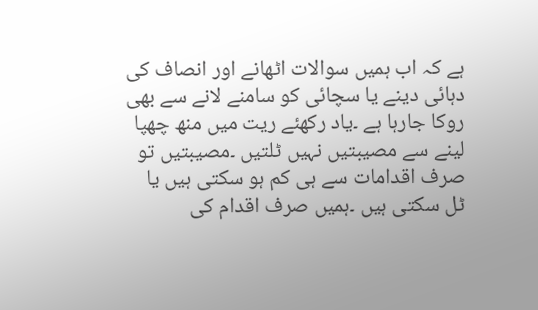ہے کہ اب ہمیں سوالات اٹھانے اور انصاف کی دہائی دینے یا سچائی کو سامنے لانے سے بھی روکا جارہا ہے ۔یاد رکھئے ریت میں منھ چھپا لینے سے مصیبتیں نہیں ٹلتیں ۔مصیبتیں تو صرف اقدامات سے ہی کم ہو سکتی ہیں یا ٹل سکتی ہیں ۔ہمیں صرف اقدام کی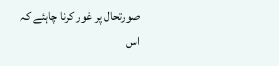صورتحال پر غور کرنا چاہئے کہ اس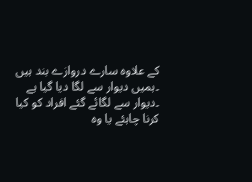کے علاوہ سارے دروازے بند ہیں ۔ہمیں دیوار سے لگا دیا گیا ہے ۔دیوار سے لگائے گئے افراد کو کیا کرنا چاہئے یا وہ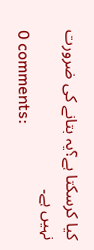کیا کرسکتا ہے؟یہ بتانے کی ضرورت نہیں ہے۔
0 comments: